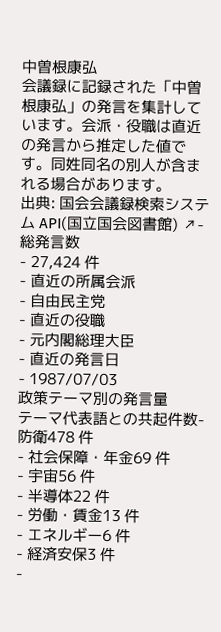中曽根康弘
会議録に記録された「中曽根康弘」の発言を集計しています。会派・役職は直近の発言から推定した値です。同姓同名の別人が含まれる場合があります。
出典: 国会会議録検索システム API(国立国会図書館) ↗- 総発言数
- 27,424 件
- 直近の所属会派
- 自由民主党
- 直近の役職
- 元内閣総理大臣
- 直近の発言日
- 1987/07/03
政策テーマ別の発言量
テーマ代表語との共起件数- 防衛478 件
- 社会保障・年金69 件
- 宇宙56 件
- 半導体22 件
- 労働・賃金13 件
- エネルギー6 件
- 経済安保3 件
-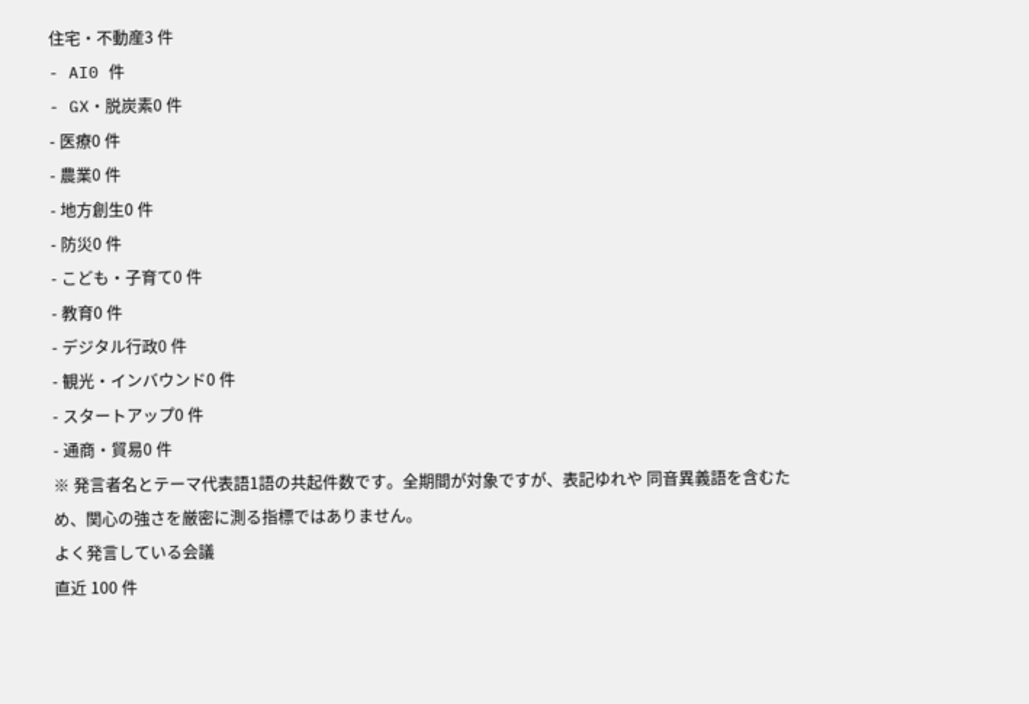住宅・不動産3 件
- AI0 件
- GX・脱炭素0 件
- 医療0 件
- 農業0 件
- 地方創生0 件
- 防災0 件
- こども・子育て0 件
- 教育0 件
- デジタル行政0 件
- 観光・インバウンド0 件
- スタートアップ0 件
- 通商・貿易0 件
※ 発言者名とテーマ代表語1語の共起件数です。全期間が対象ですが、表記ゆれや 同音異義語を含むため、関心の強さを厳密に測る指標ではありません。
よく発言している会議
直近 100 件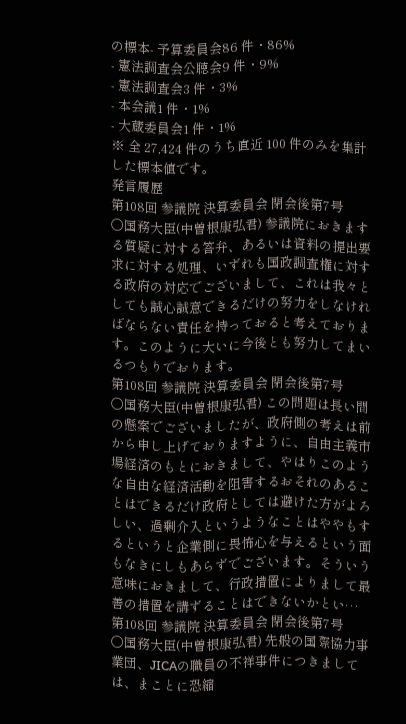の標本- 予算委員会86 件・86%
- 憲法調査会公聴会9 件・9%
- 憲法調査会3 件・3%
- 本会議1 件・1%
- 大蔵委員会1 件・1%
※ 全 27,424 件のうち直近 100 件のみを集計した標本値です。
発言履歴
第108回 参議院 決算委員会 閉会後第7号
○国務大臣(中曽根康弘君) 参議院におきまする質疑に対する答弁、あるいは資料の提出要求に対する処理、いずれも国政調査権に対する政府の対応でございまして、これは我々としても誠心誠意できるだけの努力をしなければならない責任を持っておると考えております。このように大いに今後とも努力してまいるつもりでおります。
第108回 参議院 決算委員会 閉会後第7号
○国務大臣(中曽根康弘君) この問題は長い間の懸案でございましたが、政府側の考えは前から申し上げておりますように、自由主義市場経済のもとにおきまして、やはりこのような自由な経済活動を阻害するおそれのあることはできるだけ政府としては避けた方がよろしい、過剰介入というようなことはややもするというと企業側に畏怖心を与えるという面もなきにしもあらずでございます。そういう意味におきまして、行政措置によりまして最善の措置を講ずることはできないかとい…
第108回 参議院 決算委員会 閉会後第7号
○国務大臣(中曽根康弘君) 先般の国際協力事業団、JICAの職員の不祥事件につきましては、まことに恐縮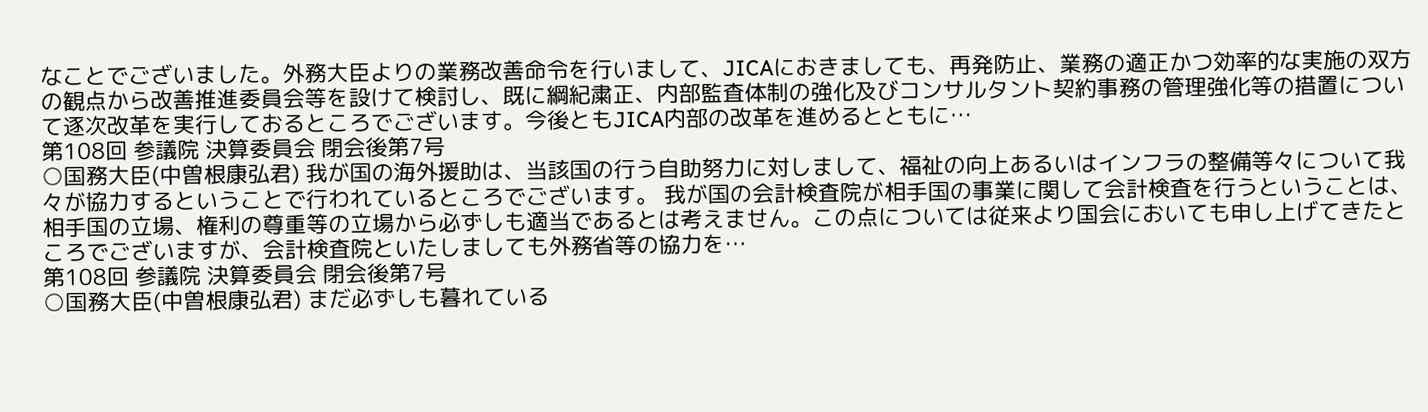なことでございました。外務大臣よりの業務改善命令を行いまして、JICAにおきましても、再発防止、業務の適正かつ効率的な実施の双方の観点から改善推進委員会等を設けて検討し、既に綱紀粛正、内部監査体制の強化及びコンサルタント契約事務の管理強化等の措置について逐次改革を実行しておるところでございます。今後ともJICA内部の改革を進めるとともに…
第108回 参議院 決算委員会 閉会後第7号
○国務大臣(中曽根康弘君) 我が国の海外援助は、当該国の行う自助努力に対しまして、福祉の向上あるいはインフラの整備等々について我々が協力するということで行われているところでございます。 我が国の会計検査院が相手国の事業に関して会計検査を行うということは、相手国の立場、権利の尊重等の立場から必ずしも適当であるとは考えません。この点については従来より国会においても申し上げてきたところでございますが、会計検査院といたしましても外務省等の協力を…
第108回 参議院 決算委員会 閉会後第7号
○国務大臣(中曽根康弘君) まだ必ずしも暮れている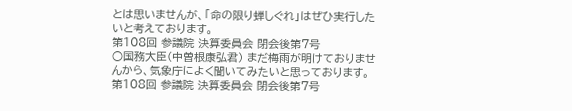とは思いませんが、「命の限り蝉しぐれ」はぜひ実行したいと考えております。
第108回 参議院 決算委員会 閉会後第7号
○国務大臣(中曽根康弘君) まだ梅雨が明けておりませんから、気象庁によく聞いてみたいと思っております。
第108回 参議院 決算委員会 閉会後第7号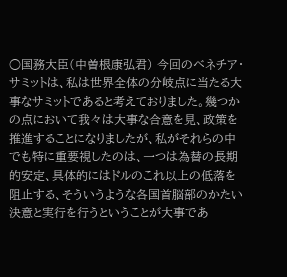○国務大臣(中曽根康弘君) 今回のベネチア・サミットは、私は世界全体の分岐点に当たる大事なサミットであると考えておりました。幾つかの点において我々は大事な合意を見、政策を推進することになりましたが、私がそれらの中でも特に重要視したのは、一つは為替の長期的安定、具体的にはドルのこれ以上の低落を阻止する、そういうような各国首脳部のかたい決意と実行を行うということが大事であ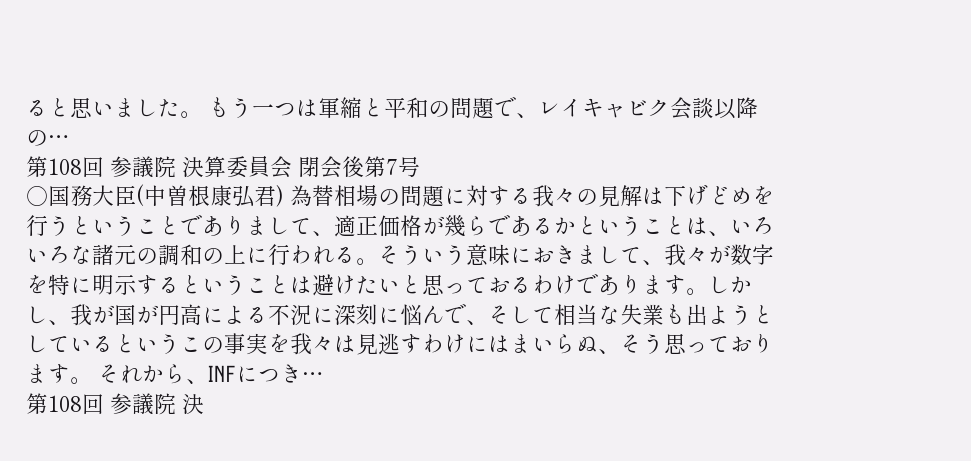ると思いました。 もう一つは軍縮と平和の問題で、レイキャビク会談以降の…
第108回 参議院 決算委員会 閉会後第7号
○国務大臣(中曽根康弘君) 為替相場の問題に対する我々の見解は下げどめを行うということでありまして、適正価格が幾らであるかということは、いろいろな諸元の調和の上に行われる。そういう意味におきまして、我々が数字を特に明示するということは避けたいと思っておるわけであります。しかし、我が国が円高による不況に深刻に悩んで、そして相当な失業も出ようとしているというこの事実を我々は見逃すわけにはまいらぬ、そう思っております。 それから、INFにつき…
第108回 参議院 決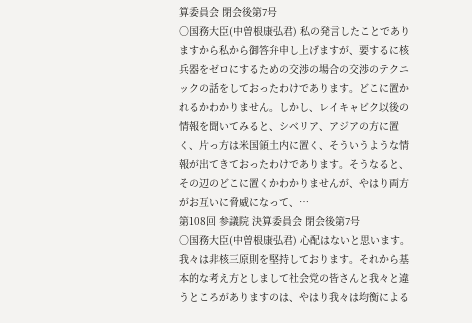算委員会 閉会後第7号
○国務大臣(中曽根康弘君) 私の発言したことでありますから私から御答弁申し上げますが、要するに核兵器をゼロにするための交渉の場合の交渉のテクニックの話をしておったわけであります。どこに置かれるかわかりません。しかし、レイキャビク以後の情報を聞いてみると、シベリア、アジアの方に置く、片っ方は米国領土内に置く、そういうような情報が出てきておったわけであります。そうなると、その辺のどこに置くかわかりませんが、やはり両方がお互いに脅威になって、…
第108回 参議院 決算委員会 閉会後第7号
○国務大臣(中曽根康弘君) 心配はないと思います。我々は非核三原則を堅持しております。それから基本的な考え方としまして社会党の皆さんと我々と違うところがありますのは、やはり我々は均衡による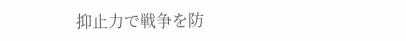抑止力で戦争を防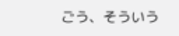ごう、そういう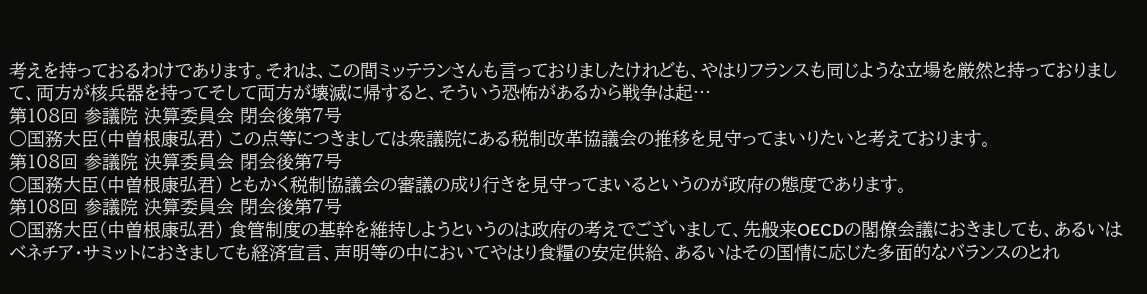考えを持っておるわけであります。それは、この間ミッテランさんも言っておりましたけれども、やはりフランスも同じような立場を厳然と持っておりまして、両方が核兵器を持ってそして両方が壊滅に帰すると、そういう恐怖があるから戦争は起…
第108回 参議院 決算委員会 閉会後第7号
○国務大臣(中曽根康弘君) この点等につきましては衆議院にある税制改革協議会の推移を見守ってまいりたいと考えております。
第108回 参議院 決算委員会 閉会後第7号
○国務大臣(中曽根康弘君) ともかく税制協議会の審議の成り行きを見守ってまいるというのが政府の態度であります。
第108回 参議院 決算委員会 閉会後第7号
○国務大臣(中曽根康弘君) 食管制度の基幹を維持しようというのは政府の考えでございまして、先般来OECDの閣僚会議におきましても、あるいはベネチア・サミットにおきましても経済宣言、声明等の中においてやはり食糧の安定供給、あるいはその国情に応じた多面的なバランスのとれ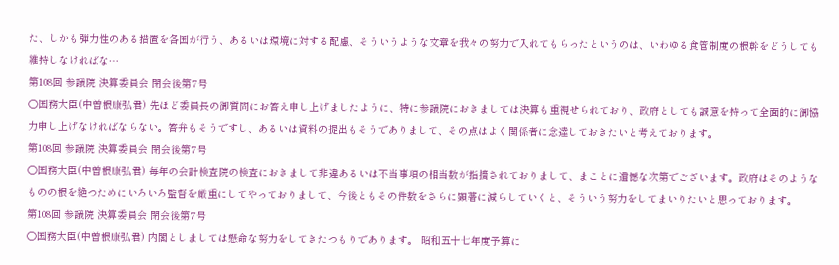た、しかも弾力性のある措置を各国が行う、あるいは環境に対する配慮、そういうような文章を我々の努力で入れてもらったというのは、いわゆる食管制度の根幹をどうしても維持しなければな…
第108回 参議院 決算委員会 閉会後第7号
○国務大臣(中曽根康弘君) 先ほど委員長の御質問にお答え申し上げましたように、特に参議院におきましては決算も重視せられており、政府としても誠意を持って全面的に御協力申し上げなければならない。答弁もそうですし、あるいは資料の提出もそうでありまして、その点はよく関係者に念達しておきたいと考えております。
第108回 参議院 決算委員会 閉会後第7号
○国務大臣(中曽根康弘君) 毎年の会計検査院の検査におきまして非違あるいは不当事項の相当数が指摘されておりまして、まことに遺憾な次第でございます。政府はそのようなものの根を絶つためにいろいろ監督を厳重にしてやっておりまして、今後ともその件数をさらに顕著に減らしていくと、そういう努力をしてまいりたいと思っております。
第108回 参議院 決算委員会 閉会後第7号
○国務大臣(中曽根康弘君) 内閣としましては懸命な努力をしてきたつもりであります。 昭和五十七年度予算に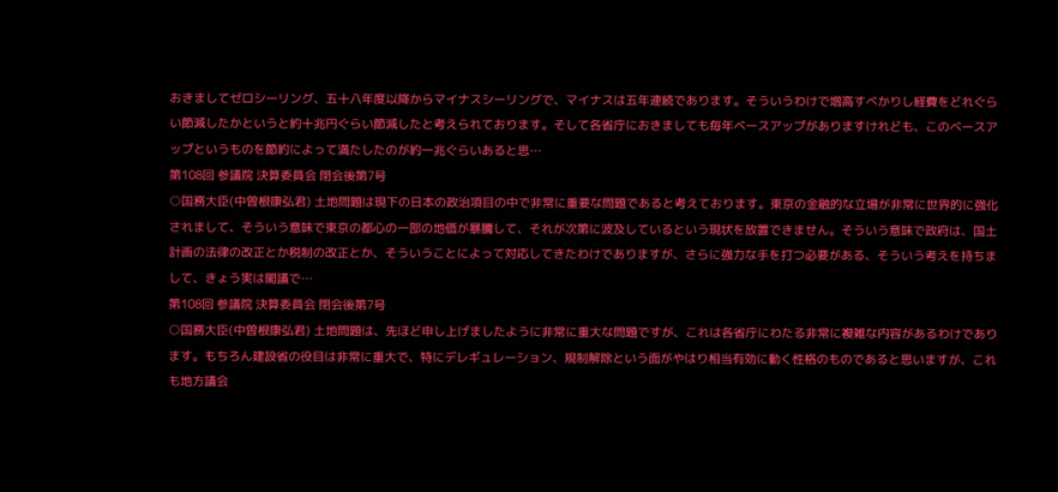おきましてゼロシーリング、五十八年度以降からマイナスシーリングで、マイナスは五年連続であります。そういうわけで増高すべかりし経費をどれぐらい節減したかというと約十兆円ぐらい節減したと考えられております。そして各省庁におきましても毎年ベースアップがありますけれども、このベースアップというものを節約によって満たしたのが約一兆ぐらいあると思…
第108回 参議院 決算委員会 閉会後第7号
○国務大臣(中曽根康弘君) 土地問題は現下の日本の政治項目の中で非常に重要な問題であると考えております。東京の金融的な立場が非常に世界的に強化されまして、そういう意味で東京の都心の一部の地価が暴騰して、それが次第に波及しているという現状を放置できません。そういう意味で政府は、国土計画の法律の改正とか税制の改正とか、そういうことによって対応してきたわけでありますが、さらに強力な手を打つ必要がある、そういう考えを持ちまして、きょう実は閣議で…
第108回 参議院 決算委員会 閉会後第7号
○国務大臣(中曽根康弘君) 土地問題は、先ほど申し上げましたように非常に重大な問題ですが、これは各省庁にわたる非常に複雑な内容があるわけであります。もちろん建設省の役目は非常に重大で、特にデレギュレーション、規制解除という面がやはり相当有効に動く性格のものであると思いますが、これも地方議会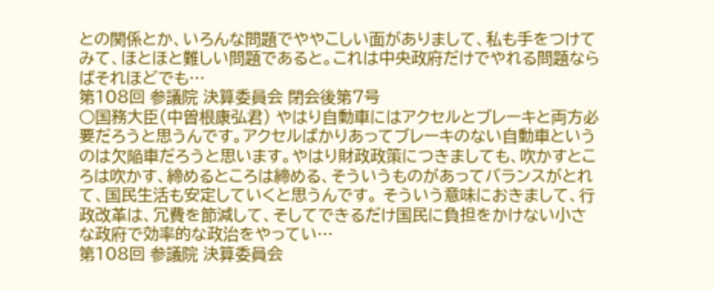との関係とか、いろんな問題でややこしい面がありまして、私も手をつけてみて、ほとほと難しい問題であると。これは中央政府だけでやれる問題ならばそれほどでも…
第108回 参議院 決算委員会 閉会後第7号
○国務大臣(中曽根康弘君) やはり自動車にはアクセルとブレーキと両方必要だろうと思うんです。アクセルばかりあってブレーキのない自動車というのは欠陥車だろうと思います。やはり財政政策につきましても、吹かすところは吹かす、締めるところは締める、そういうものがあってバランスがとれて、国民生活も安定していくと思うんです。 そういう意味におきまして、行政改革は、冗費を節減して、そしてできるだけ国民に負担をかけない小さな政府で効率的な政治をやってい…
第108回 参議院 決算委員会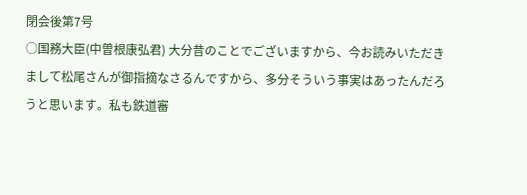閉会後第7号
○国務大臣(中曽根康弘君) 大分昔のことでございますから、今お読みいただきまして松尾さんが御指摘なさるんですから、多分そういう事実はあったんだろうと思います。私も鉄道審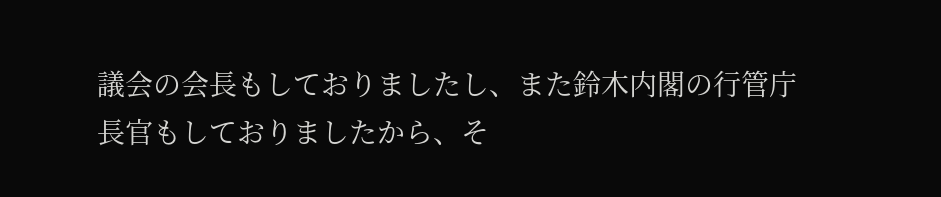議会の会長もしておりましたし、また鈴木内閣の行管庁長官もしておりましたから、そ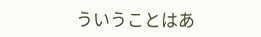ういうことはあ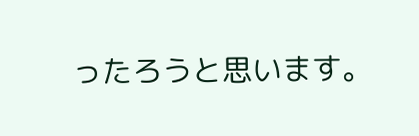ったろうと思います。